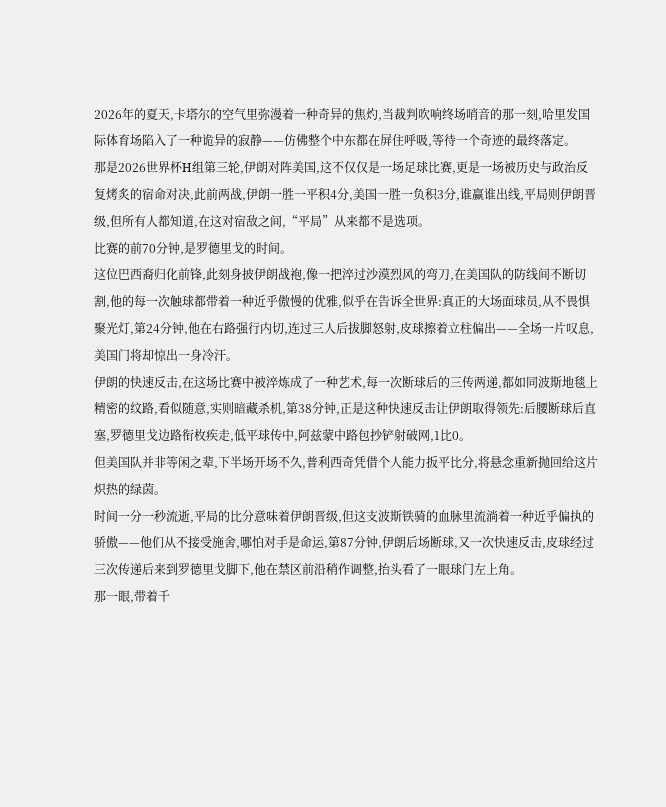2026年的夏天,卡塔尔的空气里弥漫着一种奇异的焦灼,当裁判吹响终场哨音的那一刻,哈里发国际体育场陷入了一种诡异的寂静——仿佛整个中东都在屏住呼吸,等待一个奇迹的最终落定。
那是2026世界杯H组第三轮,伊朗对阵美国,这不仅仅是一场足球比赛,更是一场被历史与政治反复烤炙的宿命对决,此前两战,伊朗一胜一平积4分,美国一胜一负积3分,谁赢谁出线,平局则伊朗晋级,但所有人都知道,在这对宿敌之间,“平局”从来都不是选项。
比赛的前70分钟,是罗德里戈的时间。
这位巴西裔归化前锋,此刻身披伊朗战袍,像一把淬过沙漠烈风的弯刀,在美国队的防线间不断切割,他的每一次触球都带着一种近乎傲慢的优雅,似乎在告诉全世界:真正的大场面球员,从不畏惧聚光灯,第24分钟,他在右路强行内切,连过三人后拔脚怒射,皮球擦着立柱偏出——全场一片叹息,美国门将却惊出一身冷汗。
伊朗的快速反击,在这场比赛中被淬炼成了一种艺术,每一次断球后的三传两递,都如同波斯地毯上精密的纹路,看似随意,实则暗藏杀机,第38分钟,正是这种快速反击让伊朗取得领先:后腰断球后直塞,罗德里戈边路衔枚疾走,低平球传中,阿兹蒙中路包抄铲射破网,1比0。
但美国队并非等闲之辈,下半场开场不久,普利西奇凭借个人能力扳平比分,将悬念重新抛回给这片炽热的绿茵。
时间一分一秒流逝,平局的比分意味着伊朗晋级,但这支波斯铁骑的血脉里流淌着一种近乎偏执的骄傲——他们从不接受施舍,哪怕对手是命运,第87分钟,伊朗后场断球,又一次快速反击,皮球经过三次传递后来到罗德里戈脚下,他在禁区前沿稍作调整,抬头看了一眼球门左上角。
那一眼,带着千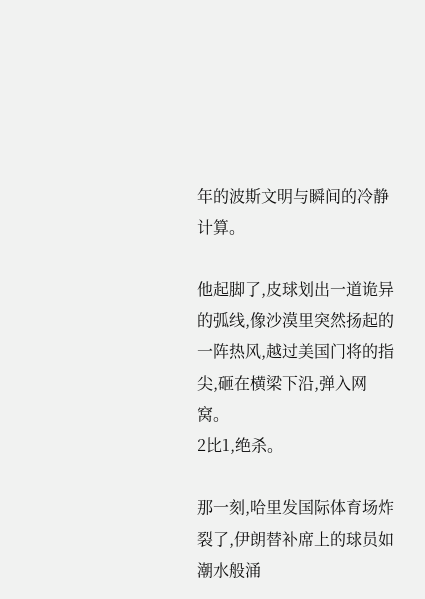年的波斯文明与瞬间的冷静计算。

他起脚了,皮球划出一道诡异的弧线,像沙漠里突然扬起的一阵热风,越过美国门将的指尖,砸在横梁下沿,弹入网窝。
2比1,绝杀。

那一刻,哈里发国际体育场炸裂了,伊朗替补席上的球员如潮水般涌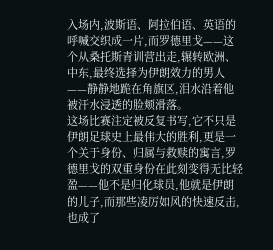入场内,波斯语、阿拉伯语、英语的呼喊交织成一片,而罗德里戈——这个从桑托斯青训营出走,辗转欧洲、中东,最终选择为伊朗效力的男人——静静地跪在角旗区,泪水沿着他被汗水浸透的脸颊滑落。
这场比赛注定被反复书写,它不只是伊朗足球史上最伟大的胜利,更是一个关于身份、归属与救赎的寓言,罗德里戈的双重身份在此刻变得无比轻盈——他不是归化球员,他就是伊朗的儿子,而那些凌厉如风的快速反击,也成了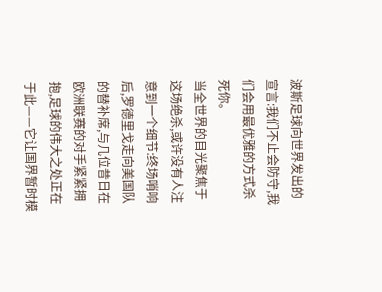波斯足球向世界发出的宣言:我们不止会防守,我们会用最优雅的方式杀死你。
当全世界的目光聚焦于这场绝杀,或许没有人注意到一个细节:终场哨响后,罗德里戈走向美国队的替补席,与几位昔日在欧洲联赛的对手紧紧拥抱,足球的伟大之处正在于此——它让国界暂时模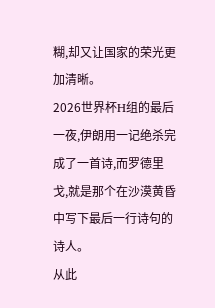糊,却又让国家的荣光更加清晰。
2026世界杯H组的最后一夜,伊朗用一记绝杀完成了一首诗,而罗德里戈,就是那个在沙漠黄昏中写下最后一行诗句的诗人。
从此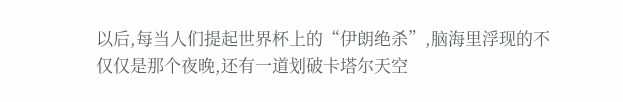以后,每当人们提起世界杯上的“伊朗绝杀”,脑海里浮现的不仅仅是那个夜晚,还有一道划破卡塔尔天空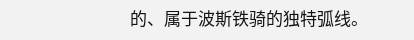的、属于波斯铁骑的独特弧线。